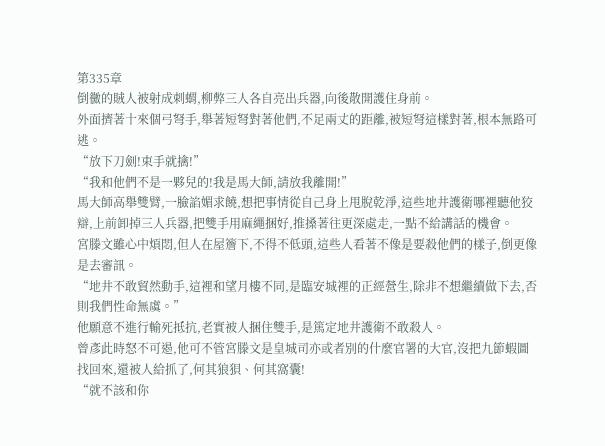第335章
倒黴的賊人被射成刺蝟,柳弊三人各自亮出兵器,向後散開護住身前。
外面擠著十來個弓弩手,舉著短弩對著他們,不足兩丈的距離,被短弩這樣對著,根本無路可逃。
“放下刀劍!束手就擒!”
“我和他們不是一夥兒的!我是馬大師,請放我離開!”
馬大師高舉雙臂,一臉諂媚求饒,想把事情從自己身上甩脫乾淨,這些地井護衛哪裡聽他狡辯,上前卸掉三人兵器,把雙手用麻繩捆好,推搡著往更深處走,一點不給講話的機會。
宮滕文雖心中煩悶,但人在屋簷下,不得不低頭,這些人看著不像是要殺他們的樣子,倒更像是去審訊。
“地井不敢貿然動手,這裡和望月樓不同,是臨安城裡的正經營生,除非不想繼續做下去,否則我們性命無虞。”
他願意不進行輸死抵抗,老實被人捆住雙手,是篤定地井護衛不敢殺人。
曾彥此時怒不可遏,他可不管宮滕文是皇城司亦或者別的什麼官署的大官,沒把九節蝦圖找回來,還被人給抓了,何其狼狽、何其窩囊!
“就不該和你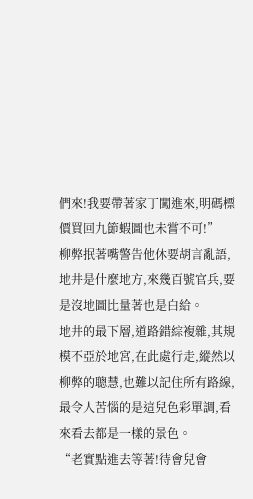們來!我要帶著家丁闖進來,明碼標價買回九節蝦圖也未嘗不可!”
柳弊抿著嘴警告他休要胡言亂語,地井是什麼地方,來幾百號官兵,要是沒地圖比量著也是白給。
地井的最下層,道路錯綜複雜,其規模不亞於地宮,在此處行走,縱然以柳弊的聰慧,也難以記住所有路線,最令人苦惱的是這兒色彩單調,看來看去都是一樣的景色。
“老實點進去等著!待會兒會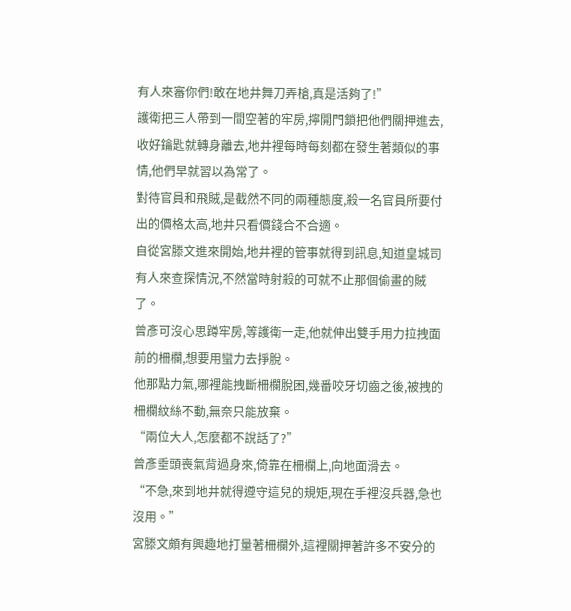有人來審你們!敢在地井舞刀弄槍,真是活夠了!”
護衛把三人帶到一間空著的牢房,擰開門鎖把他們關押進去,收好鑰匙就轉身離去,地井裡每時每刻都在發生著類似的事情,他們早就習以為常了。
對待官員和飛賊,是截然不同的兩種態度,殺一名官員所要付出的價格太高,地井只看價錢合不合適。
自從宮滕文進來開始,地井裡的管事就得到訊息,知道皇城司有人來查探情況,不然當時射殺的可就不止那個偷畫的賊了。
曾彥可沒心思蹲牢房,等護衛一走,他就伸出雙手用力拉拽面前的柵欄,想要用蠻力去掙脫。
他那點力氣,哪裡能拽斷柵欄脫困,幾番咬牙切齒之後,被拽的柵欄紋絲不動,無奈只能放棄。
“兩位大人,怎麼都不說話了?”
曾彥垂頭喪氣背過身來,倚靠在柵欄上,向地面滑去。
“不急,來到地井就得遵守這兒的規矩,現在手裡沒兵器,急也沒用。”
宮滕文頗有興趣地打量著柵欄外,這裡關押著許多不安分的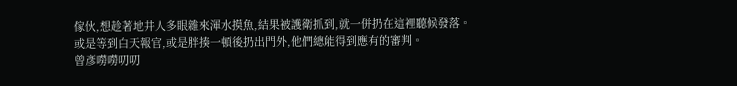傢伙,想趁著地井人多眼雜來渾水摸魚,結果被護衛抓到,就一併扔在這裡聽候發落。
或是等到白天報官,或是胖揍一頓後扔出門外,他們總能得到應有的審判。
曾彥嘮嘮叨叨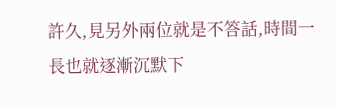許久,見另外兩位就是不答話,時間一長也就逐漸沉默下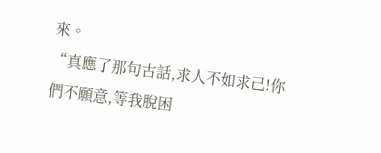來。
“真應了那句古話,求人不如求己!你們不願意,等我脫困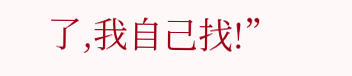了,我自己找!”